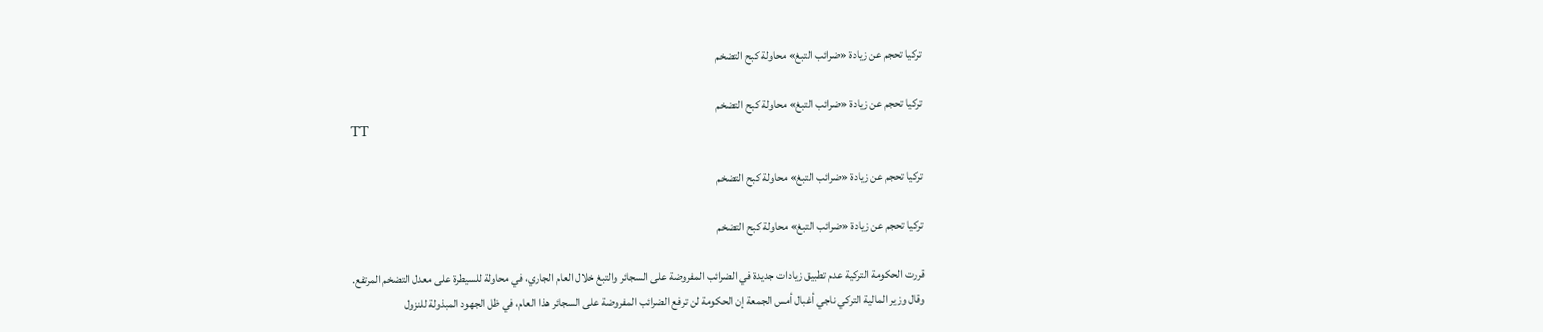تركيا تحجم عن زيادة «ضرائب التبغ» محاولة كبح التضخم

تركيا تحجم عن زيادة «ضرائب التبغ» محاولة كبح التضخم
TT

تركيا تحجم عن زيادة «ضرائب التبغ» محاولة كبح التضخم

تركيا تحجم عن زيادة «ضرائب التبغ» محاولة كبح التضخم

قررت الحكومة التركية عدم تطبيق زيادات جديدة في الضرائب المفروضة على السجائر والتبغ خلال العام الجاري، في محاولة للسيطرة على معدل التضخم المرتفع.
وقال وزير المالية التركي ناجي أغبال أمس الجمعة إن الحكومة لن ترفع الضرائب المفروضة على السجائر هذا العام، في ظل الجهود المبذولة للنزول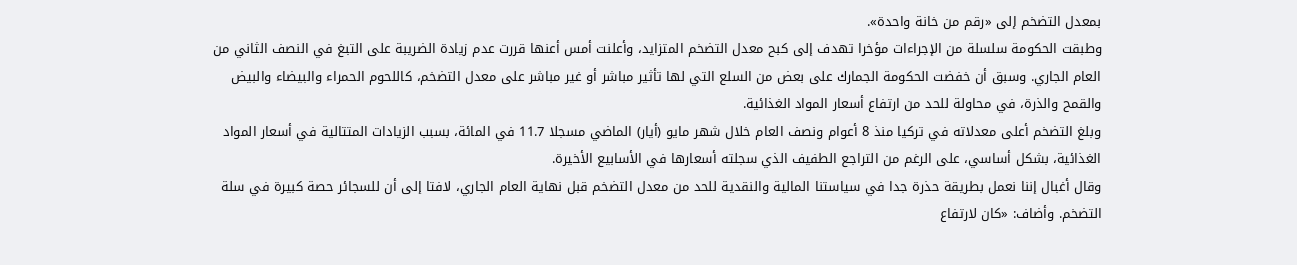بمعدل التضخم إلى «رقم من خانة واحدة».
وطبقت الحكومة سلسلة من الإجراءات مؤخرا تهدف إلى كبح معدل التضخم المتزايد، وأعلنت أمس أعنها قررت عدم زيادة الضريبة على التبغ في النصف الثاني من العام الجاري. وسبق أن خفضت الحكومة الجمارك على بعض من السلع التي لها تأثير مباشر أو غير مباشر على معدل التضخم، كاللحوم الحمراء والبيضاء والبيض والقمح والذرة، في محاولة للحد من ارتفاع أسعار المواد الغذائية.
وبلغ التضخم أعلى معدلاته في تركيا منذ 8 أعوام ونصف العام خلال شهر مايو (أيار) الماضي مسجلا 11.7 في المائة، بسبب الزيادات المتتالية في أسعار المواد الغذائية، بشكل أساسي، على الرغم من التراجع الطفيف الذي سجلته أسعارها في الأسابيع الأخيرة.
وقال أغبال إننا نعمل بطريقة حذرة جدا في سياستنا المالية والنقدية للحد من معدل التضخم قبل نهاية العام الجاري، لافتا إلى أن للسجائر حصة كبيرة في سلة التضخم. وأضاف: «كان لارتفاع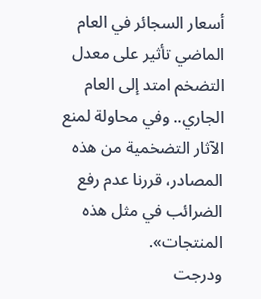أسعار السجائر في العام الماضي تأثير على معدل التضخم امتد إلى العام الجاري.. وفي محاولة لمنع الآثار التضخمية من هذه المصادر، قررنا عدم رفع الضرائب في مثل هذه المنتجات».
ودرجت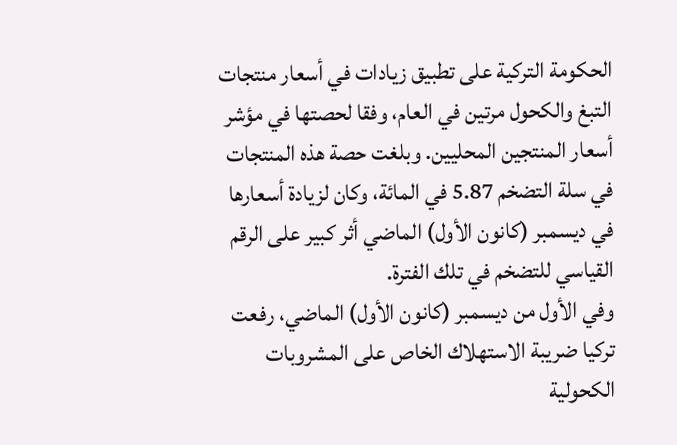الحكومة التركية على تطبيق زيادات في أسعار منتجات التبغ والكحول مرتين في العام، وفقا لحصتها في مؤشر أسعار المنتجين المحليين. وبلغت حصة هذه المنتجات في سلة التضخم 5.87 في المائة، وكان لزيادة أسعارها في ديسمبر (كانون الأول) الماضي أثر كبير على الرقم القياسي للتضخم في تلك الفترة.
وفي الأول من ديسمبر (كانون الأول) الماضي، رفعت تركيا ضريبة الاستهلاك الخاص على المشروبات الكحولية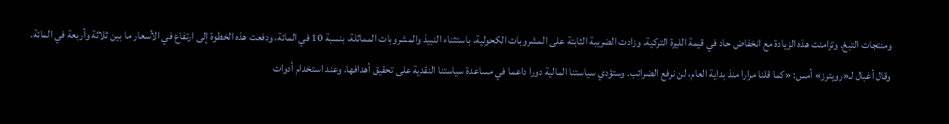ومنتجات التبغ. وتزامنت هذه الزيادة مع انخفاض حاد في قيمة الليرة التركية، وزادت الضريبة الثابتة على المشروبات الكحولية، باستثناء النبيذ والمشروبات المماثلة، بنسبة 10 في المائة، ودفعت هذه الخطوة إلى ارتفاع في الأسعار ما بين ثلاثة وأربعة في المائة.
وقال أغبال لـ«رويترز» أمس: «كما قلنا مرارا منذ بداية العام، لن نرفع الضرائب. وستؤدي سياستنا المالية دورا داعما في مساعدة سياستنا النقدية على تحقيق أهدافها. وعند استخدام أدوات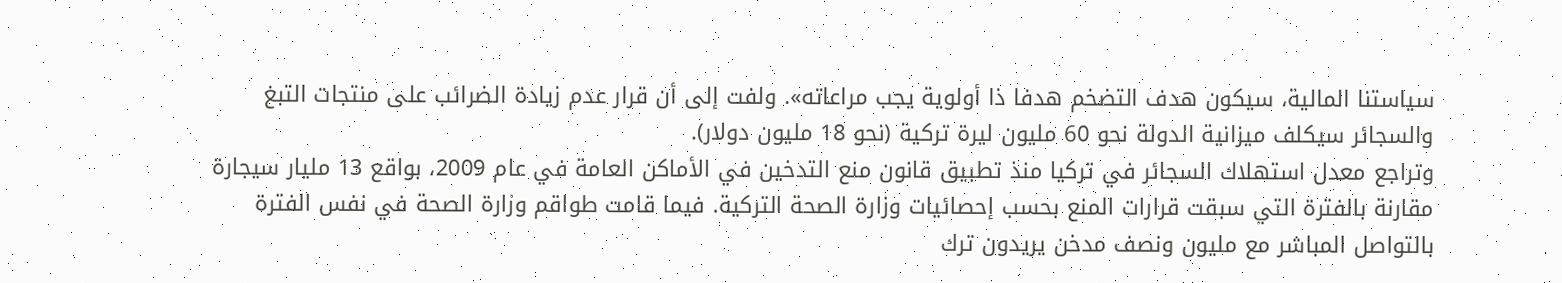سياستنا المالية، سيكون هدف التضخم هدفا ذا أولوية يجب مراعاته». ولفت إلى أن قرار عدم زيادة الضرائب على منتجات التبغ والسجائر سيكلف ميزانية الدولة نحو 60 مليون ليرة تركية (نحو 18 مليون دولار).
وتراجع معدل استهلاك السجائر في تركيا منذ تطبيق قانون منع التدخين في الأماكن العامة في عام 2009، بواقع 13 مليار سيجارة مقارنة بالفترة التي سبقت قرارات المنع بحسب إحصائيات وزارة الصحة التركية. فيما قامت طواقم وزارة الصحة في نفس الفترة بالتواصل المباشر مع مليون ونصف مدخن يريدون ترك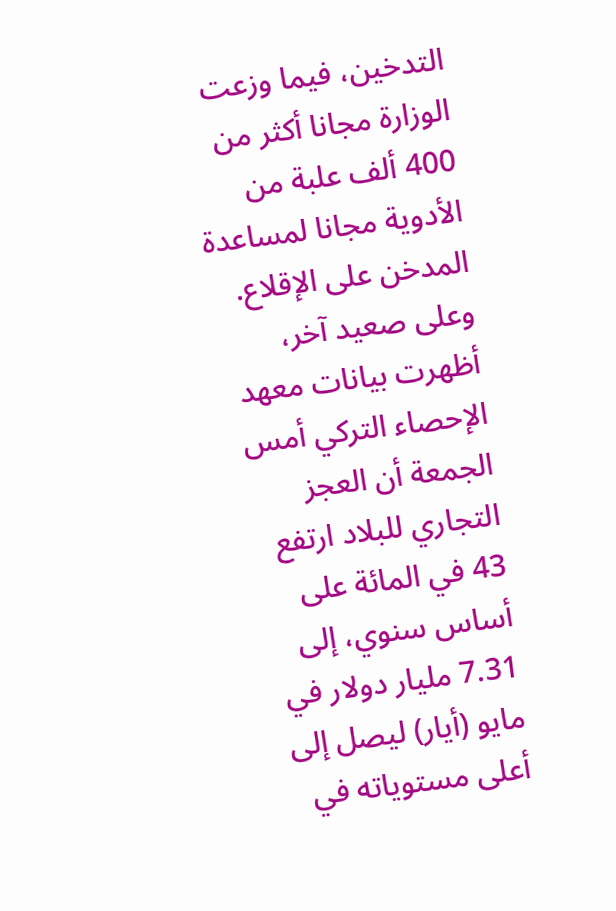التدخين، فيما وزعت الوزارة مجانا أكثر من 400 ألف علبة من الأدوية مجانا لمساعدة المدخن على الإقلاع.
وعلى صعيد آخر، أظهرت بيانات معهد الإحصاء التركي أمس الجمعة أن العجز التجاري للبلاد ارتفع 43 في المائة على أساس سنوي، إلى 7.31 مليار دولار في مايو (أيار) ليصل إلى أعلى مستوياته في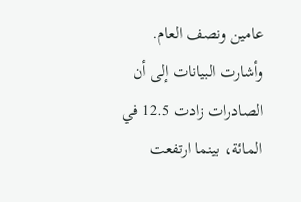عامين ونصف العام.
وأشارت البيانات إلى أن الصادرات زادت 12.5 في المائة، بينما ارتفعت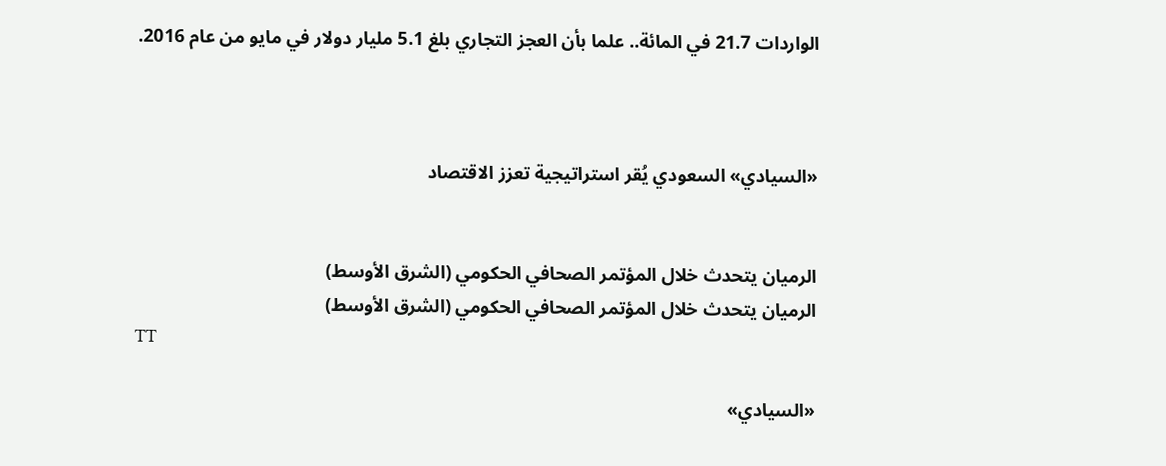الواردات 21.7 في المائة.. علما بأن العجز التجاري بلغ 5.1 مليار دولار في مايو من عام 2016.



«السيادي» السعودي يُقر استراتيجية تعزز الاقتصاد


الرميان يتحدث خلال المؤتمر الصحافي الحكومي (الشرق الأوسط)
الرميان يتحدث خلال المؤتمر الصحافي الحكومي (الشرق الأوسط)
TT

«السيادي»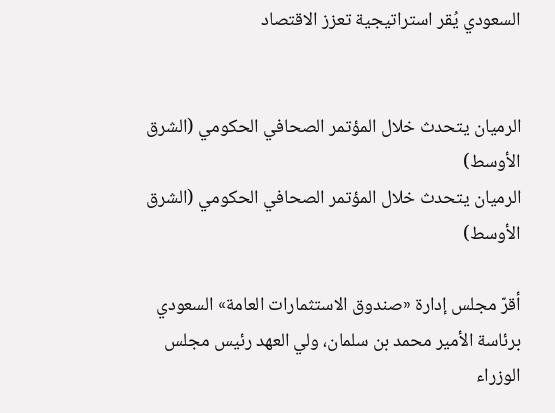السعودي يُقر استراتيجية تعزز الاقتصاد


الرميان يتحدث خلال المؤتمر الصحافي الحكومي (الشرق الأوسط)
الرميان يتحدث خلال المؤتمر الصحافي الحكومي (الشرق الأوسط)

أقرّ مجلس إدارة «صندوق الاستثمارات العامة» السعودي برئاسة الأمير محمد بن سلمان، ولي العهد رئيس مجلس الوزراء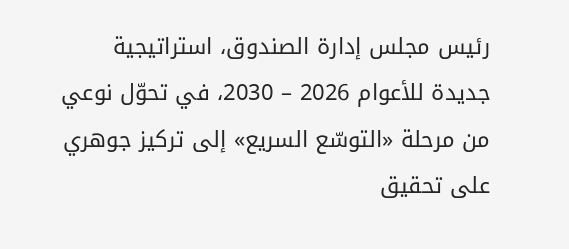رئيس مجلس إدارة الصندوق، استراتيجية جديدة للأعوام 2026 – 2030، في تحوّل نوعي من مرحلة «التوسّع السريع» إلى تركيز جوهري على تحقيق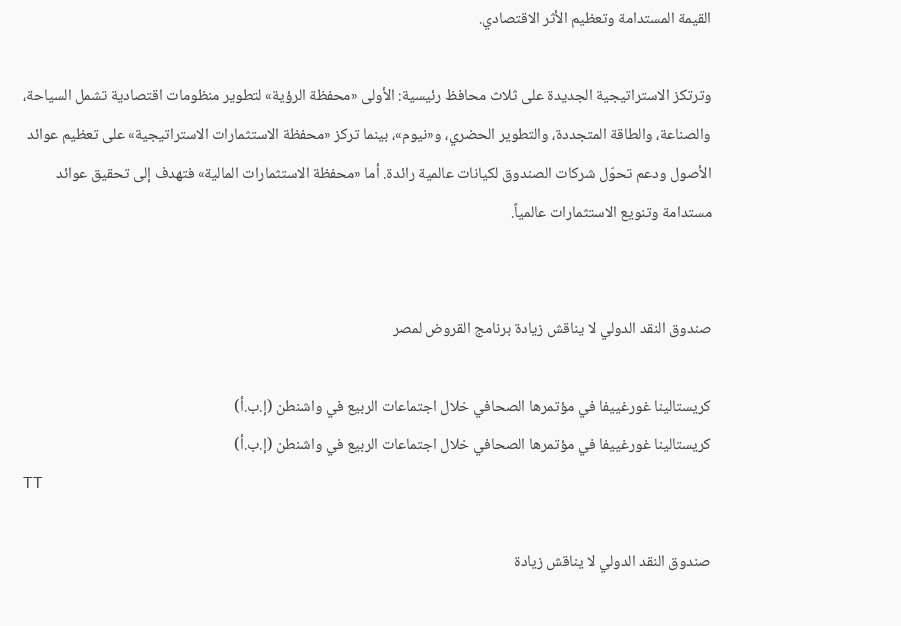القيمة المستدامة وتعظيم الأثر الاقتصادي.

وترتكز الاستراتيجية الجديدة على ثلاث محافظ رئيسية: الأولى «محفظة الرؤية» لتطوير منظومات اقتصادية تشمل السياحة، والصناعة، والطاقة المتجددة، والتطوير الحضري، و«نيوم»، بينما تركز «محفظة الاستثمارات الاستراتيجية» على تعظيم عوائد الأصول ودعم تحوّل شركات الصندوق لكيانات عالمية رائدة. أما «محفظة الاستثمارات المالية» فتهدف إلى تحقيق عوائد مستدامة وتنويع الاستثمارات عالمياً.


صندوق النقد الدولي لا يناقش زيادة برنامج القروض لمصر

كريستالينا غورغييفا في مؤتمرها الصحافي خلال اجتماعات الربيع في واشنطن (إ.ب.أ)
كريستالينا غورغييفا في مؤتمرها الصحافي خلال اجتماعات الربيع في واشنطن (إ.ب.أ)
TT

صندوق النقد الدولي لا يناقش زيادة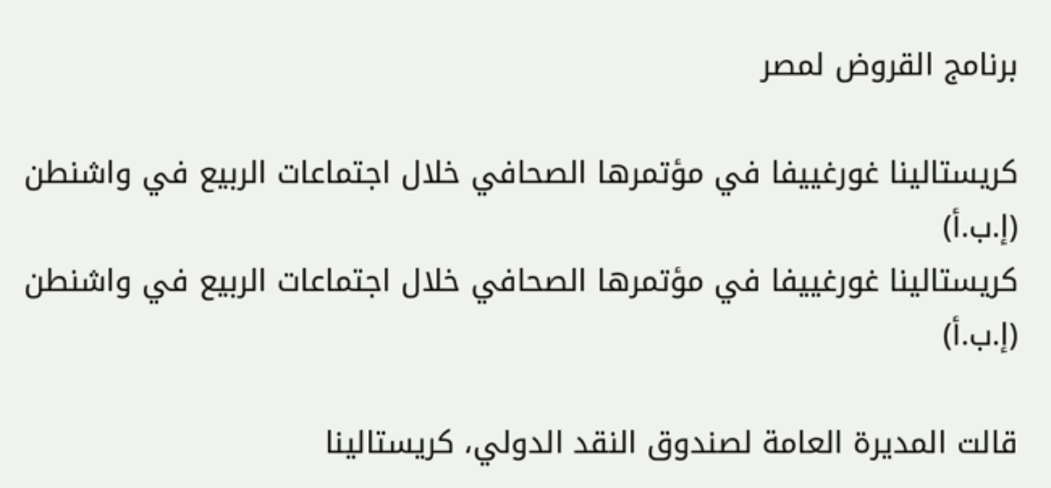برنامج القروض لمصر

كريستالينا غورغييفا في مؤتمرها الصحافي خلال اجتماعات الربيع في واشنطن (إ.ب.أ)
كريستالينا غورغييفا في مؤتمرها الصحافي خلال اجتماعات الربيع في واشنطن (إ.ب.أ)

قالت المديرة العامة لصندوق النقد الدولي، كريستالينا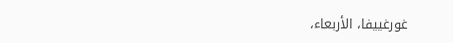غورغييفا، الأربعاء،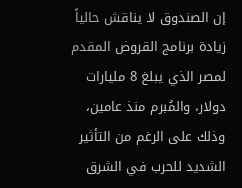إن الصندوق لا يناقش حالياً زيادة برنامج القروض المقدم لمصر الذي يبلغ 8 مليارات دولار، والمُبرم منذ عامين، وذلك على الرغم من التأثير الشديد للحرب في الشرق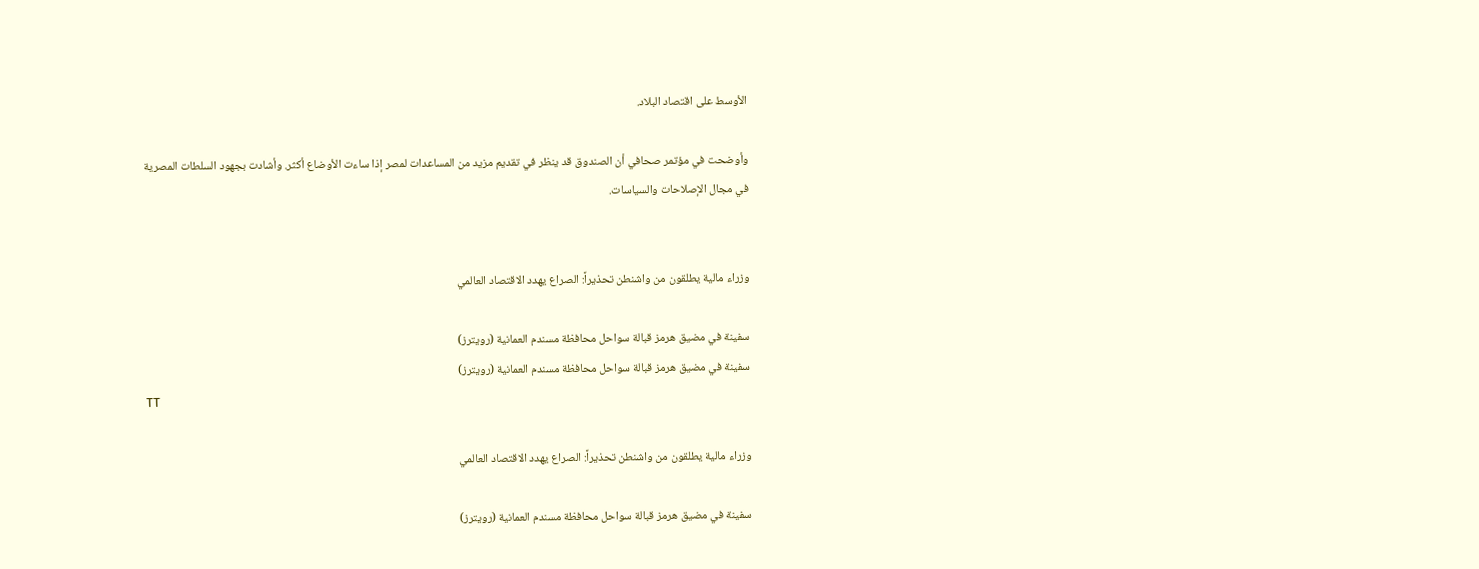الأوسط على اقتصاد البلاد.

وأوضحت في مؤتمر صحافي أن الصندوق قد ينظر في تقديم مزيد من المساعدات لمصر إذا ساءت الأوضاع أكثر. وأشادت بجهود السلطات المصرية في مجال الإصلاحات والسياسات.


وزراء مالية يطلقون من واشنطن تحذيراً: الصراع يهدد الاقتصاد العالمي

سفينة في مضيق هرمز قبالة سواحل محافظة مسندم العمانية (رويترز)
سفينة في مضيق هرمز قبالة سواحل محافظة مسندم العمانية (رويترز)
TT

وزراء مالية يطلقون من واشنطن تحذيراً: الصراع يهدد الاقتصاد العالمي

سفينة في مضيق هرمز قبالة سواحل محافظة مسندم العمانية (رويترز)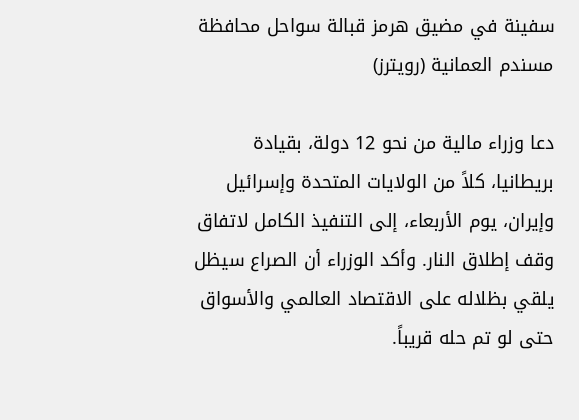سفينة في مضيق هرمز قبالة سواحل محافظة مسندم العمانية (رويترز)

دعا وزراء مالية من نحو 12 دولة، بقيادة بريطانيا، كلاً من الولايات المتحدة وإسرائيل وإيران، يوم الأربعاء، إلى التنفيذ الكامل لاتفاق وقف إطلاق النار. وأكد الوزراء أن الصراع سيظل يلقي بظلاله على الاقتصاد العالمي والأسواق حتى لو تم حله قريباً.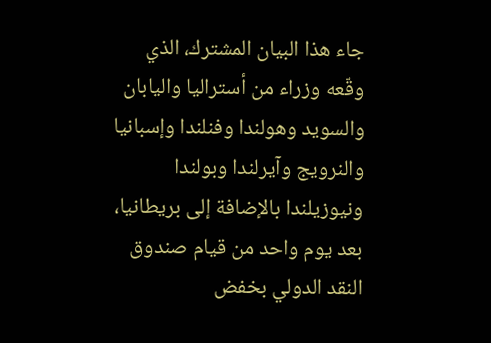جاء هذا البيان المشترك، الذي وقّعه وزراء من أستراليا واليابان والسويد وهولندا وفنلندا وإسبانيا والنرويج وآيرلندا وبولندا ونيوزيلندا بالإضافة إلى بريطانيا، بعد يوم واحد من قيام صندوق النقد الدولي بخفض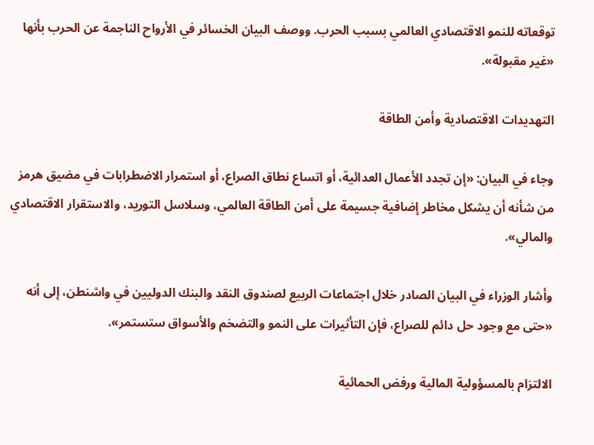توقعاته للنمو الاقتصادي العالمي بسبب الحرب. ووصف البيان الخسائر في الأرواح الناجمة عن الحرب بأنها «غير مقبولة».

التهديدات الاقتصادية وأمن الطاقة

وجاء في البيان: «إن تجدد الأعمال العدائية، أو اتساع نطاق الصراع، أو استمرار الاضطرابات في مضيق هرمز من شأنه أن يشكل مخاطر إضافية جسيمة على أمن الطاقة العالمي، وسلاسل التوريد، والاستقرار الاقتصادي والمالي».

وأشار الوزراء في البيان الصادر خلال اجتماعات الربيع لصندوق النقد والبنك الدوليين في واشنطن، إلى أنه «حتى مع وجود حل دائم للصراع، فإن التأثيرات على النمو والتضخم والأسواق ستستمر».

الالتزام بالمسؤولية المالية ورفض الحمائية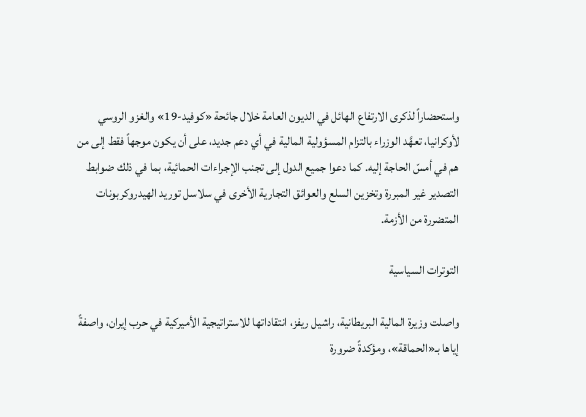واستحضاراً لذكرى الارتفاع الهائل في الديون العامة خلال جائحة «كوفيد-19» والغزو الروسي لأوكرانيا، تعهَّد الوزراء بالتزام المسؤولية المالية في أي دعم جديد، على أن يكون موجهاً فقط إلى من هم في أمسّ الحاجة إليه. كما دعوا جميع الدول إلى تجنب الإجراءات الحمائية، بما في ذلك ضوابط التصدير غير المبررة وتخزين السلع والعوائق التجارية الأخرى في سلاسل توريد الهيدروكربونات المتضررة من الأزمة.

التوترات السياسية

واصلت وزيرة المالية البريطانية، راشيل ريفز، انتقاداتها للاستراتيجية الأميركية في حرب إيران، واصفةً إياها بـ«الحماقة»، ومؤكدةً ضرورة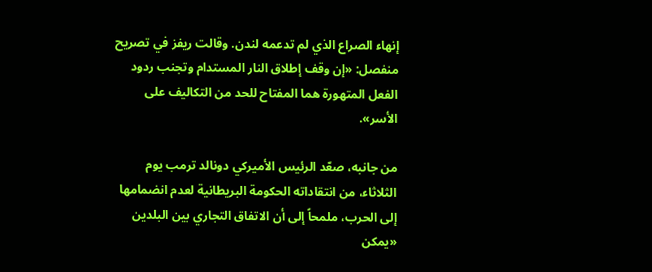إنهاء الصراع الذي لم تدعمه لندن. وقالت ريفز في تصريح منفصل: «إن وقف إطلاق النار المستدام وتجنب ردود الفعل المتهورة هما المفتاح للحد من التكاليف على الأسر».

من جانبه، صعّد الرئيس الأميركي دونالد ترمب يوم الثلاثاء، من انتقاداته الحكومة البريطانية لعدم انضمامها إلى الحرب، ملمحاً إلى أن الاتفاق التجاري بين البلدين «يمكن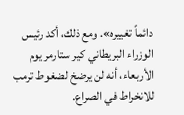دائماً تغييره». ومع ذلك، أكد رئيس الوزراء البريطاني كير ستارمر يوم الأربعاء، أنه لن يرضخ لضغوط ترمب للانخراط في الصراع.